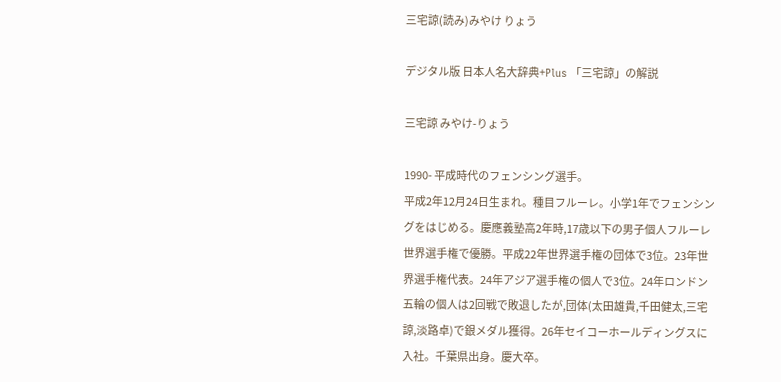三宅諒(読み)みやけ りょう

デジタル版 日本人名大辞典+Plus 「三宅諒」の解説

三宅諒 みやけ-りょう

1990- 平成時代のフェンシング選手。
平成2年12月24日生まれ。種目フルーレ。小学1年でフェンシングをはじめる。慶應義塾高2年時,17歳以下の男子個人フルーレ世界選手権で優勝。平成22年世界選手権の団体で3位。23年世界選手権代表。24年アジア選手権の個人で3位。24年ロンドン五輪の個人は2回戦で敗退したが,団体(太田雄貴,千田健太,三宅諒,淡路卓)で銀メダル獲得。26年セイコーホールディングスに入社。千葉県出身。慶大卒。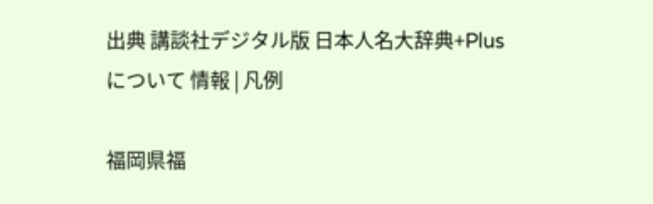出典 講談社デジタル版 日本人名大辞典+Plusについて 情報 | 凡例

福岡県福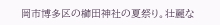岡市博多区の櫛田神社の夏祭り。壮麗な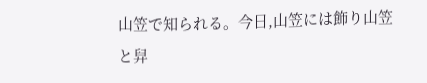山笠で知られる。今日,山笠には飾り山笠と舁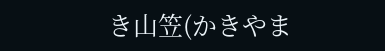き山笠(かきやま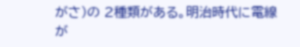がさ)の 2種類がある。明治時代に電線が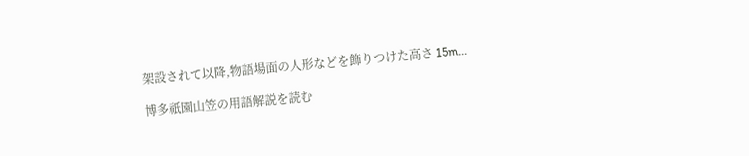架設されて以降,物語場面の人形などを飾りつけた高さ 15m...

博多祇園山笠の用語解説を読む